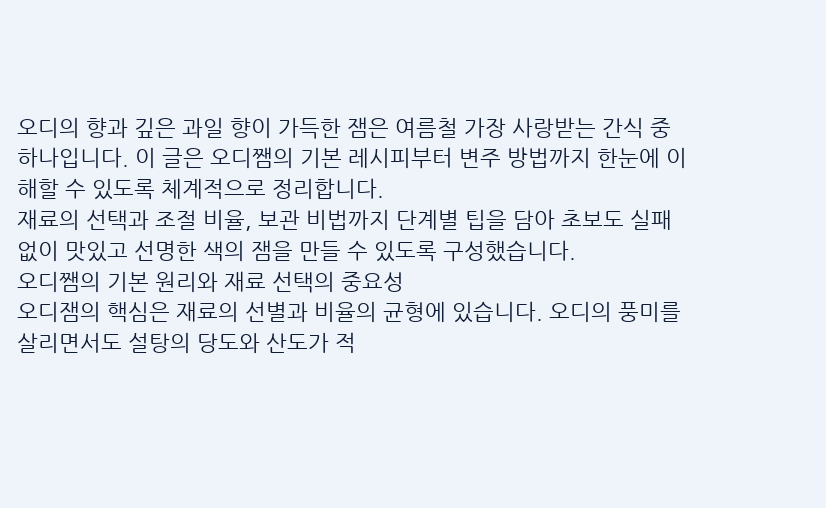오디의 향과 깊은 과일 향이 가득한 잼은 여름철 가장 사랑받는 간식 중 하나입니다. 이 글은 오디쨈의 기본 레시피부터 변주 방법까지 한눈에 이해할 수 있도록 체계적으로 정리합니다.
재료의 선택과 조절 비율, 보관 비법까지 단계별 팁을 담아 초보도 실패 없이 맛있고 선명한 색의 잼을 만들 수 있도록 구성했습니다.
오디쨈의 기본 원리와 재료 선택의 중요성
오디잼의 핵심은 재료의 선별과 비율의 균형에 있습니다. 오디의 풍미를 살리면서도 설탕의 당도와 산도가 적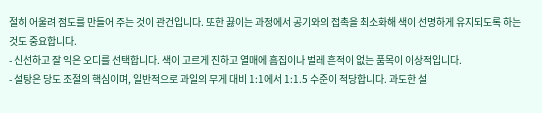절히 어울려 점도를 만들어 주는 것이 관건입니다. 또한 끓이는 과정에서 공기와의 접촉을 최소화해 색이 선명하게 유지되도록 하는 것도 중요합니다.
- 신선하고 잘 익은 오디를 선택합니다. 색이 고르게 진하고 열매에 흠집이나 벌레 흔적이 없는 품목이 이상적입니다.
- 설탕은 당도 조절의 핵심이며, 일반적으로 과일의 무게 대비 1:1에서 1:1.5 수준이 적당합니다. 과도한 설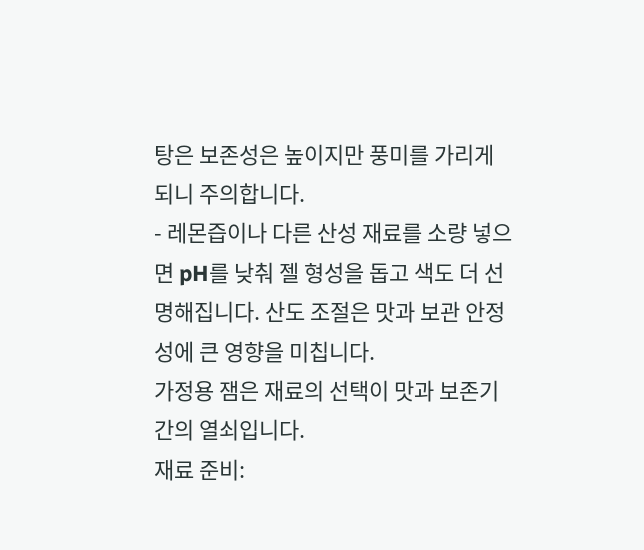탕은 보존성은 높이지만 풍미를 가리게 되니 주의합니다.
- 레몬즙이나 다른 산성 재료를 소량 넣으면 pH를 낮춰 젤 형성을 돕고 색도 더 선명해집니다. 산도 조절은 맛과 보관 안정성에 큰 영향을 미칩니다.
가정용 잼은 재료의 선택이 맛과 보존기간의 열쇠입니다.
재료 준비: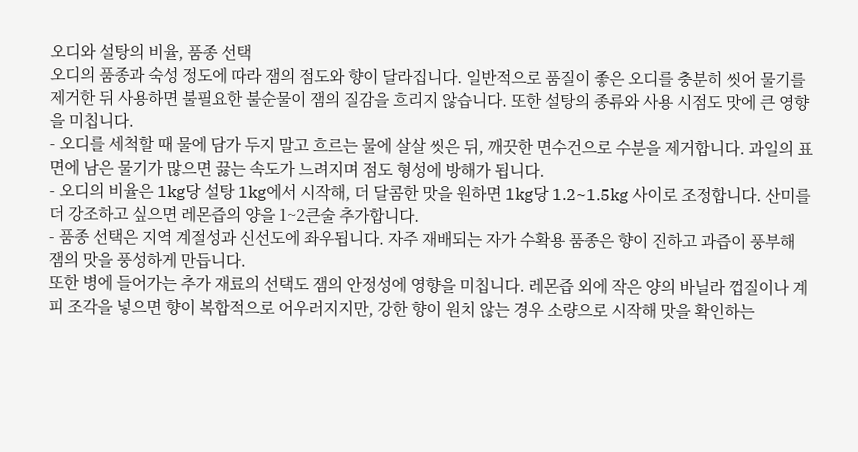오디와 설탕의 비율, 품종 선택
오디의 품종과 숙성 정도에 따라 잼의 점도와 향이 달라집니다. 일반적으로 품질이 좋은 오디를 충분히 씻어 물기를 제거한 뒤 사용하면 불필요한 불순물이 잼의 질감을 흐리지 않습니다. 또한 설탕의 종류와 사용 시점도 맛에 큰 영향을 미칩니다.
- 오디를 세척할 때 물에 담가 두지 말고 흐르는 물에 살살 씻은 뒤, 깨끗한 면수건으로 수분을 제거합니다. 과일의 표면에 남은 물기가 많으면 끓는 속도가 느려지며 점도 형성에 방해가 됩니다.
- 오디의 비율은 1kg당 설탕 1kg에서 시작해, 더 달콤한 맛을 원하면 1kg당 1.2~1.5kg 사이로 조정합니다. 산미를 더 강조하고 싶으면 레몬즙의 양을 1~2큰술 추가합니다.
- 품종 선택은 지역 계절성과 신선도에 좌우됩니다. 자주 재배되는 자가 수확용 품종은 향이 진하고 과즙이 풍부해 잼의 맛을 풍성하게 만듭니다.
또한 병에 들어가는 추가 재료의 선택도 잼의 안정성에 영향을 미칩니다. 레몬즙 외에 작은 양의 바닐라 껍질이나 계피 조각을 넣으면 향이 복합적으로 어우러지지만, 강한 향이 원치 않는 경우 소량으로 시작해 맛을 확인하는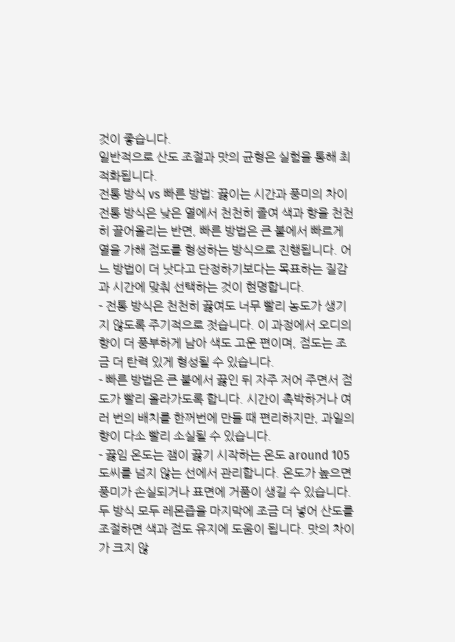것이 좋습니다.
일반적으로 산도 조절과 맛의 균형은 실험을 통해 최적화됩니다.
전통 방식 vs 빠른 방법: 끓이는 시간과 풍미의 차이
전통 방식은 낮은 열에서 천천히 졸여 색과 향을 천천히 끌어올리는 반면, 빠른 방법은 큰 불에서 빠르게 열을 가해 점도를 형성하는 방식으로 진행됩니다. 어느 방법이 더 낫다고 단정하기보다는 목표하는 질감과 시간에 맞춰 선택하는 것이 현명합니다.
- 전통 방식은 천천히 끓여도 너무 빨리 농도가 생기지 않도록 주기적으로 젓습니다. 이 과정에서 오디의 향이 더 풍부하게 남아 색도 고운 편이며, 점도는 조금 더 탄력 있게 형성될 수 있습니다.
- 빠른 방법은 큰 불에서 끓인 뒤 자주 저어 주면서 점도가 빨리 올라가도록 합니다. 시간이 촉박하거나 여러 번의 배치를 한꺼번에 만들 때 편리하지만, 과일의 향이 다소 빨리 소실될 수 있습니다.
- 끓임 온도는 잼이 끓기 시작하는 온도 around 105도씨를 넘지 않는 선에서 관리합니다. 온도가 높으면 풍미가 손실되거나 표면에 거품이 생길 수 있습니다.
두 방식 모두 레몬즙을 마지막에 조금 더 넣어 산도를 조절하면 색과 점도 유지에 도움이 됩니다. 맛의 차이가 크지 않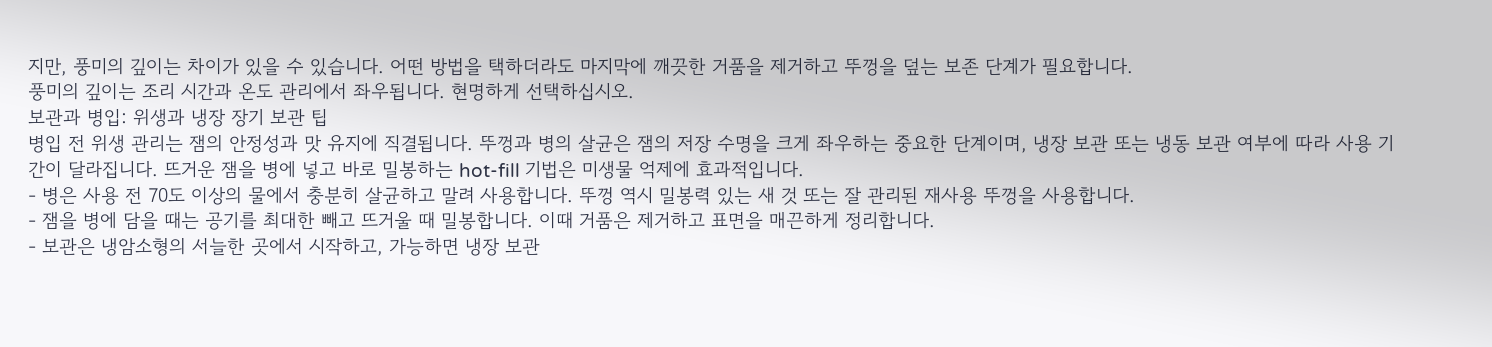지만, 풍미의 깊이는 차이가 있을 수 있습니다. 어떤 방법을 택하더라도 마지막에 깨끗한 거품을 제거하고 뚜껑을 덮는 보존 단계가 필요합니다.
풍미의 깊이는 조리 시간과 온도 관리에서 좌우됩니다. 현명하게 선택하십시오.
보관과 병입: 위생과 냉장 장기 보관 팁
병입 전 위생 관리는 잼의 안정성과 맛 유지에 직결됩니다. 뚜껑과 병의 살균은 잼의 저장 수명을 크게 좌우하는 중요한 단계이며, 냉장 보관 또는 냉동 보관 여부에 따라 사용 기간이 달라집니다. 뜨거운 잼을 병에 넣고 바로 밀봉하는 hot-fill 기법은 미생물 억제에 효과적입니다.
- 병은 사용 전 70도 이상의 물에서 충분히 살균하고 말려 사용합니다. 뚜껑 역시 밀봉력 있는 새 것 또는 잘 관리된 재사용 뚜껑을 사용합니다.
- 잼을 병에 담을 때는 공기를 최대한 빼고 뜨거울 때 밀봉합니다. 이때 거품은 제거하고 표면을 매끈하게 정리합니다.
- 보관은 냉암소형의 서늘한 곳에서 시작하고, 가능하면 냉장 보관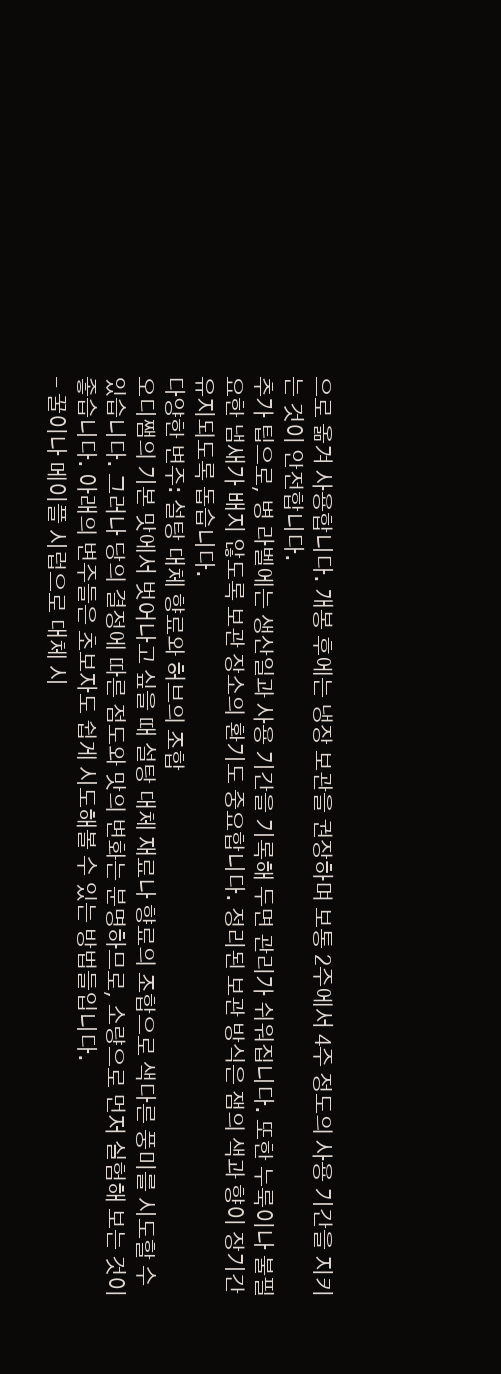으로 옮겨 사용합니다. 개봉 후에는 냉장 보관을 권장하며 보통 2주에서 4주 정도의 사용 기간을 지키는 것이 안전합니다.
추가 팁으로, 병 라벨에는 생산일과 사용 기간을 기록해 두면 관리가 쉬워집니다. 또한 누룩이나 불필요한 냄새가 배지 않도록 보관 장소의 환기도 중요합니다. 정리된 보관 방식은 잼의 색과 향이 장기간 유지되도록 돕습니다.
다양한 변주: 설탕 대체 향료와 허브의 조합
오디쨈의 기본 맛에서 벗어나고 싶을 때 설탕 대체 재료나 향료의 조합으로 색다른 풍미를 시도할 수 있습니다. 그러나 당의 결정에 따른 점도와 맛의 변화는 분명하므로, 소량으로 먼저 실험해 보는 것이 좋습니다. 아래의 변주들은 초보자도 쉽게 시도해볼 수 있는 방법들입니다.
- 꿀이나 메이플 시럽으로 대체 시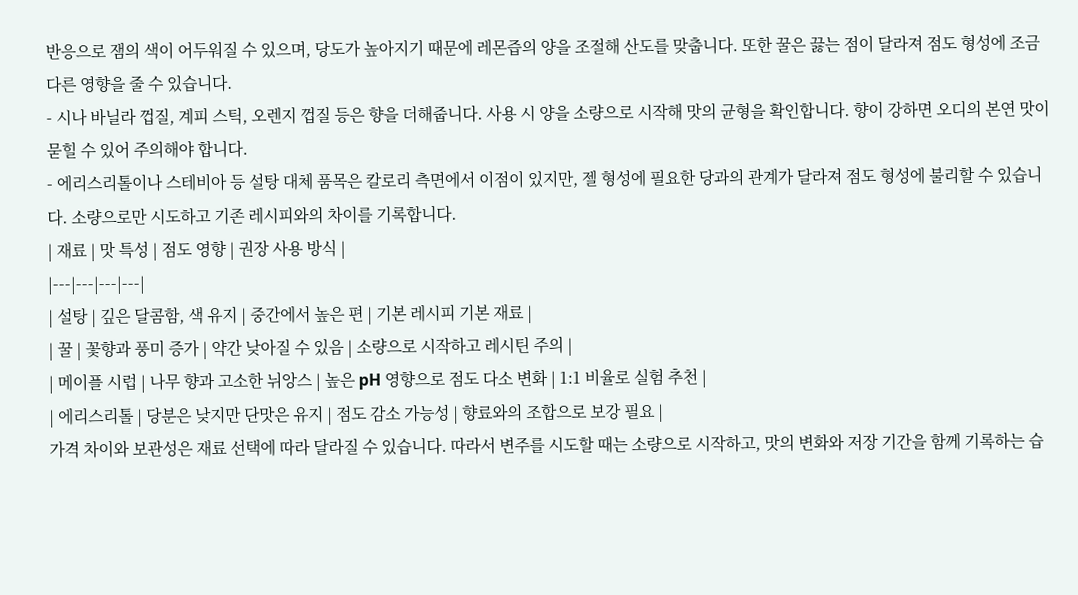반응으로 잼의 색이 어두워질 수 있으며, 당도가 높아지기 때문에 레몬즙의 양을 조절해 산도를 맞춥니다. 또한 꿀은 끓는 점이 달라져 점도 형성에 조금 다른 영향을 줄 수 있습니다.
- 시나 바닐라 껍질, 계피 스틱, 오렌지 껍질 등은 향을 더해줍니다. 사용 시 양을 소량으로 시작해 맛의 균형을 확인합니다. 향이 강하면 오디의 본연 맛이 묻힐 수 있어 주의해야 합니다.
- 에리스리톨이나 스테비아 등 설탕 대체 품목은 칼로리 측면에서 이점이 있지만, 젤 형성에 필요한 당과의 관계가 달라져 점도 형성에 불리할 수 있습니다. 소량으로만 시도하고 기존 레시피와의 차이를 기록합니다.
| 재료 | 맛 특성 | 점도 영향 | 권장 사용 방식 |
|---|---|---|---|
| 설탕 | 깊은 달콤함, 색 유지 | 중간에서 높은 편 | 기본 레시피 기본 재료 |
| 꿀 | 꽃향과 풍미 증가 | 약간 낮아질 수 있음 | 소량으로 시작하고 레시틴 주의 |
| 메이플 시럽 | 나무 향과 고소한 뉘앙스 | 높은 pH 영향으로 점도 다소 변화 | 1:1 비율로 실험 추천 |
| 에리스리톨 | 당분은 낮지만 단맛은 유지 | 점도 감소 가능성 | 향료와의 조합으로 보강 필요 |
가격 차이와 보관성은 재료 선택에 따라 달라질 수 있습니다. 따라서 변주를 시도할 때는 소량으로 시작하고, 맛의 변화와 저장 기간을 함께 기록하는 습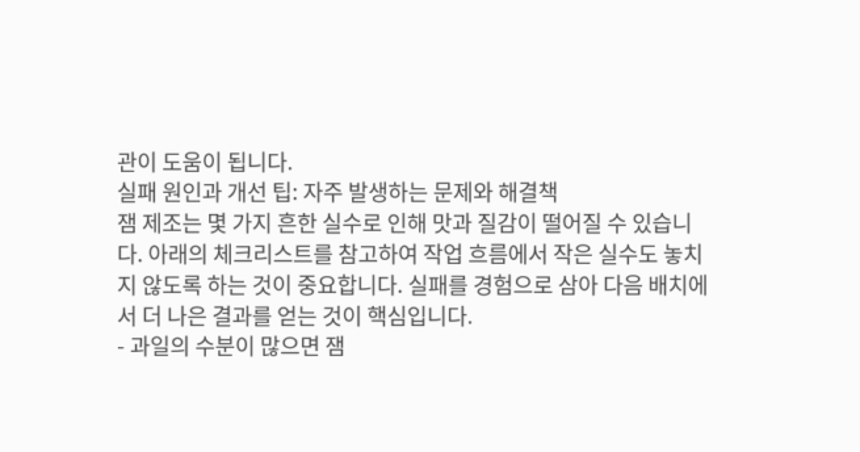관이 도움이 됩니다.
실패 원인과 개선 팁: 자주 발생하는 문제와 해결책
잼 제조는 몇 가지 흔한 실수로 인해 맛과 질감이 떨어질 수 있습니다. 아래의 체크리스트를 참고하여 작업 흐름에서 작은 실수도 놓치지 않도록 하는 것이 중요합니다. 실패를 경험으로 삼아 다음 배치에서 더 나은 결과를 얻는 것이 핵심입니다.
- 과일의 수분이 많으면 잼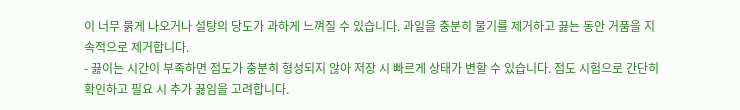이 너무 묽게 나오거나 설탕의 당도가 과하게 느껴질 수 있습니다. 과일을 충분히 물기를 제거하고 끓는 동안 거품을 지속적으로 제거합니다.
- 끓이는 시간이 부족하면 점도가 충분히 형성되지 않아 저장 시 빠르게 상태가 변할 수 있습니다. 점도 시험으로 간단히 확인하고 필요 시 추가 끓임을 고려합니다.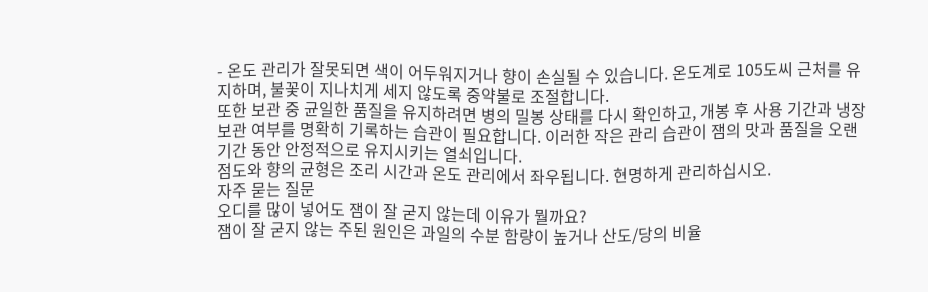- 온도 관리가 잘못되면 색이 어두워지거나 향이 손실될 수 있습니다. 온도계로 105도씨 근처를 유지하며, 불꽃이 지나치게 세지 않도록 중약불로 조절합니다.
또한 보관 중 균일한 품질을 유지하려면 병의 밀봉 상태를 다시 확인하고, 개봉 후 사용 기간과 냉장 보관 여부를 명확히 기록하는 습관이 필요합니다. 이러한 작은 관리 습관이 잼의 맛과 품질을 오랜 기간 동안 안정적으로 유지시키는 열쇠입니다.
점도와 향의 균형은 조리 시간과 온도 관리에서 좌우됩니다. 현명하게 관리하십시오.
자주 묻는 질문
오디를 많이 넣어도 잼이 잘 굳지 않는데 이유가 뭘까요?
잼이 잘 굳지 않는 주된 원인은 과일의 수분 함량이 높거나 산도/당의 비율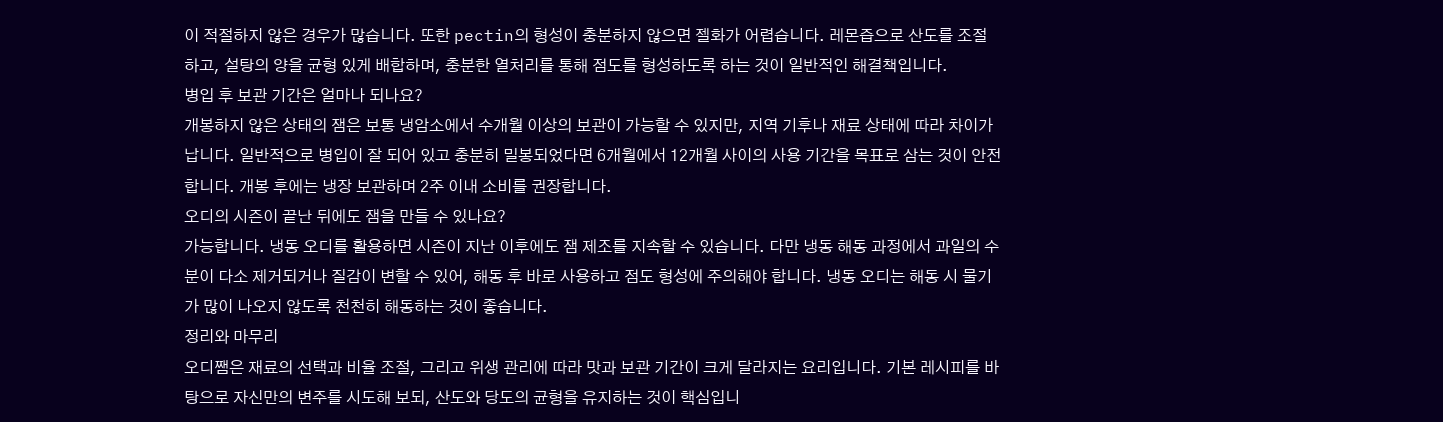이 적절하지 않은 경우가 많습니다. 또한 pectin의 형성이 충분하지 않으면 젤화가 어렵습니다. 레몬즙으로 산도를 조절하고, 설탕의 양을 균형 있게 배합하며, 충분한 열처리를 통해 점도를 형성하도록 하는 것이 일반적인 해결책입니다.
병입 후 보관 기간은 얼마나 되나요?
개봉하지 않은 상태의 잼은 보통 냉암소에서 수개월 이상의 보관이 가능할 수 있지만, 지역 기후나 재료 상태에 따라 차이가 납니다. 일반적으로 병입이 잘 되어 있고 충분히 밀봉되었다면 6개월에서 12개월 사이의 사용 기간을 목표로 삼는 것이 안전합니다. 개봉 후에는 냉장 보관하며 2주 이내 소비를 권장합니다.
오디의 시즌이 끝난 뒤에도 잼을 만들 수 있나요?
가능합니다. 냉동 오디를 활용하면 시즌이 지난 이후에도 잼 제조를 지속할 수 있습니다. 다만 냉동 해동 과정에서 과일의 수분이 다소 제거되거나 질감이 변할 수 있어, 해동 후 바로 사용하고 점도 형성에 주의해야 합니다. 냉동 오디는 해동 시 물기가 많이 나오지 않도록 천천히 해동하는 것이 좋습니다.
정리와 마무리
오디쨈은 재료의 선택과 비율 조절, 그리고 위생 관리에 따라 맛과 보관 기간이 크게 달라지는 요리입니다. 기본 레시피를 바탕으로 자신만의 변주를 시도해 보되, 산도와 당도의 균형을 유지하는 것이 핵심입니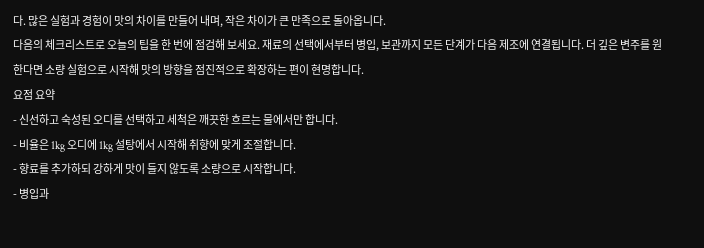다. 많은 실험과 경험이 맛의 차이를 만들어 내며, 작은 차이가 큰 만족으로 돌아옵니다.
다음의 체크리스트로 오늘의 팁을 한 번에 점검해 보세요. 재료의 선택에서부터 병입, 보관까지 모든 단계가 다음 제조에 연결됩니다. 더 깊은 변주를 원한다면 소량 실험으로 시작해 맛의 방향을 점진적으로 확장하는 편이 현명합니다.
요점 요약
- 신선하고 숙성된 오디를 선택하고 세척은 깨끗한 흐르는 물에서만 합니다.
- 비율은 1kg 오디에 1kg 설탕에서 시작해 취향에 맞게 조절합니다.
- 향료를 추가하되 강하게 맛이 들지 않도록 소량으로 시작합니다.
- 병입과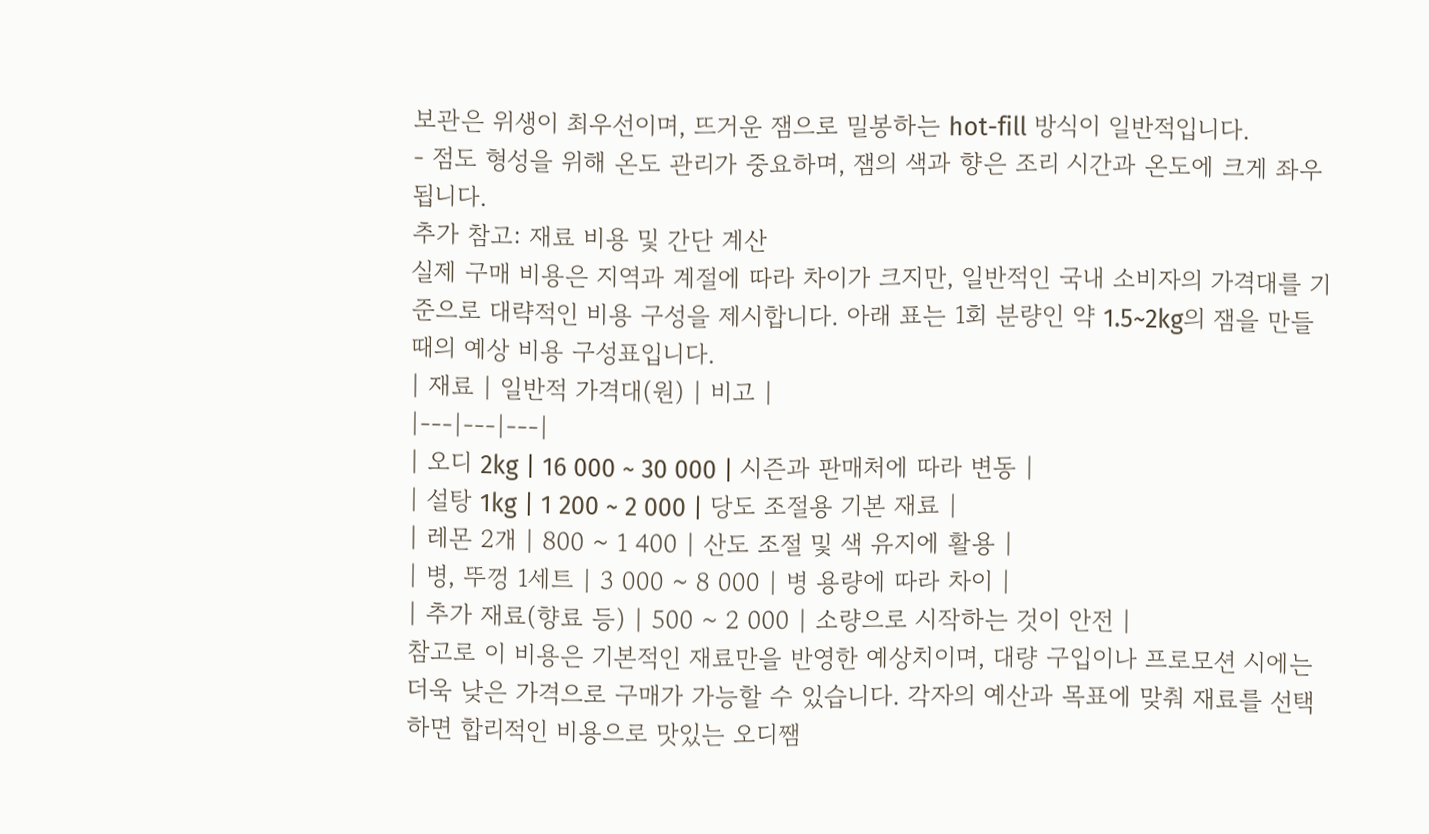보관은 위생이 최우선이며, 뜨거운 잼으로 밀봉하는 hot-fill 방식이 일반적입니다.
- 점도 형성을 위해 온도 관리가 중요하며, 잼의 색과 향은 조리 시간과 온도에 크게 좌우됩니다.
추가 참고: 재료 비용 및 간단 계산
실제 구매 비용은 지역과 계절에 따라 차이가 크지만, 일반적인 국내 소비자의 가격대를 기준으로 대략적인 비용 구성을 제시합니다. 아래 표는 1회 분량인 약 1.5~2kg의 잼을 만들 때의 예상 비용 구성표입니다.
| 재료 | 일반적 가격대(원) | 비고 |
|---|---|---|
| 오디 2kg | 16 000 ~ 30 000 | 시즌과 판매처에 따라 변동 |
| 설탕 1kg | 1 200 ~ 2 000 | 당도 조절용 기본 재료 |
| 레몬 2개 | 800 ~ 1 400 | 산도 조절 및 색 유지에 활용 |
| 병, 뚜껑 1세트 | 3 000 ~ 8 000 | 병 용량에 따라 차이 |
| 추가 재료(향료 등) | 500 ~ 2 000 | 소량으로 시작하는 것이 안전 |
참고로 이 비용은 기본적인 재료만을 반영한 예상치이며, 대량 구입이나 프로모션 시에는 더욱 낮은 가격으로 구매가 가능할 수 있습니다. 각자의 예산과 목표에 맞춰 재료를 선택하면 합리적인 비용으로 맛있는 오디쨈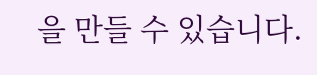을 만들 수 있습니다.